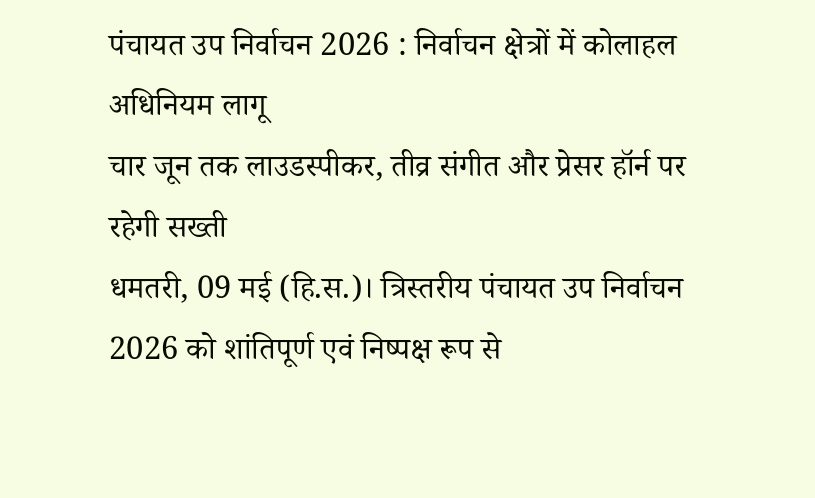पंचायत उप निर्वाचन 2026 : निर्वाचन क्षेत्रों में कोलाहल अधिनियम लागू
चार जून तक लाउडस्पीकर, तीव्र संगीत और प्रेसर हॉर्न पर रहेगी सख्ती
धमतरी, 09 मई (हि.स.)। त्रिस्तरीय पंचायत उप निर्वाचन 2026 को शांतिपूर्ण एवं निष्पक्ष रूप से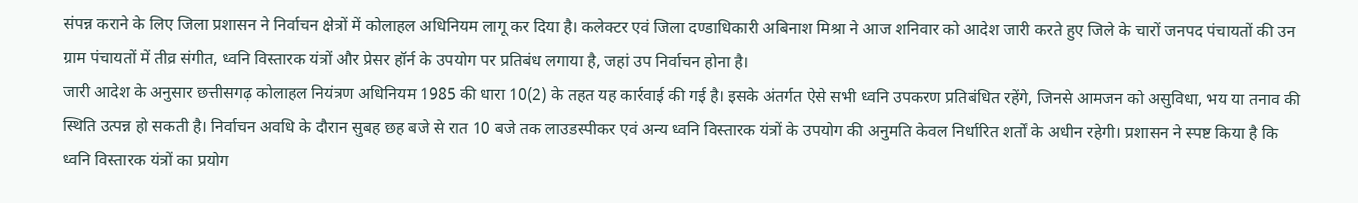संपन्न कराने के लिए जिला प्रशासन ने निर्वाचन क्षेत्रों में कोलाहल अधिनियम लागू कर दिया है। कलेक्टर एवं जिला दण्डाधिकारी अबिनाश मिश्रा ने आज शनिवार को आदेश जारी करते हुए जिले के चारों जनपद पंचायतों की उन ग्राम पंचायतों में तीव्र संगीत, ध्वनि विस्तारक यंत्रों और प्रेसर हॉर्न के उपयोग पर प्रतिबंध लगाया है, जहां उप निर्वाचन होना है।
जारी आदेश के अनुसार छत्तीसगढ़ कोलाहल नियंत्रण अधिनियम 1985 की धारा 10(2) के तहत यह कार्रवाई की गई है। इसके अंतर्गत ऐसे सभी ध्वनि उपकरण प्रतिबंधित रहेंगे, जिनसे आमजन को असुविधा, भय या तनाव की स्थिति उत्पन्न हो सकती है। निर्वाचन अवधि के दौरान सुबह छह बजे से रात 10 बजे तक लाउडस्पीकर एवं अन्य ध्वनि विस्तारक यंत्रों के उपयोग की अनुमति केवल निर्धारित शर्तों के अधीन रहेगी। प्रशासन ने स्पष्ट किया है कि ध्वनि विस्तारक यंत्रों का प्रयोग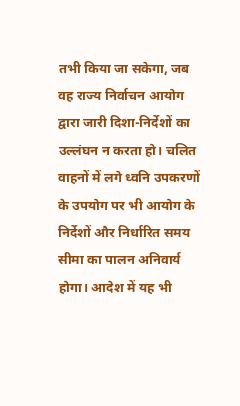तभी किया जा सकेगा, जब वह राज्य निर्वाचन आयोग द्वारा जारी दिशा-निर्देशों का उल्लंघन न करता हो। चलित वाहनों में लगे ध्वनि उपकरणों के उपयोग पर भी आयोग के निर्देशों और निर्धारित समय सीमा का पालन अनिवार्य होगा। आदेश में यह भी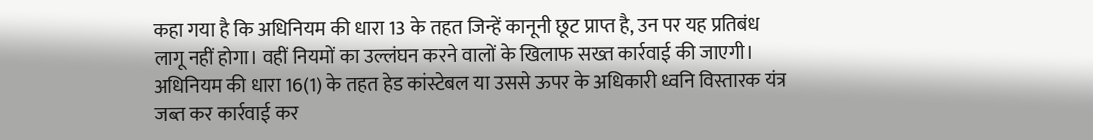कहा गया है कि अधिनियम की धारा 13 के तहत जिन्हें कानूनी छूट प्राप्त है, उन पर यह प्रतिबंध लागू नहीं होगा। वहीं नियमों का उल्लंघन करने वालों के खिलाफ सख्त कार्रवाई की जाएगी। अधिनियम की धारा 16(1) के तहत हेड कांस्टेबल या उससे ऊपर के अधिकारी ध्वनि विस्तारक यंत्र जब्त कर कार्रवाई कर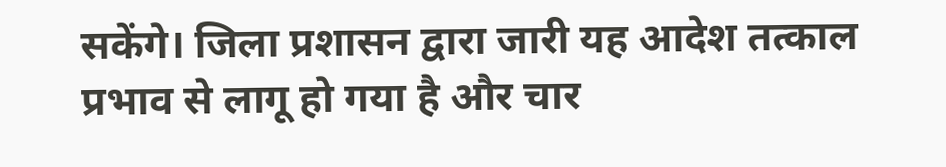सकेंगे। जिला प्रशासन द्वारा जारी यह आदेश तत्काल प्रभाव से लागू हो गया है और चार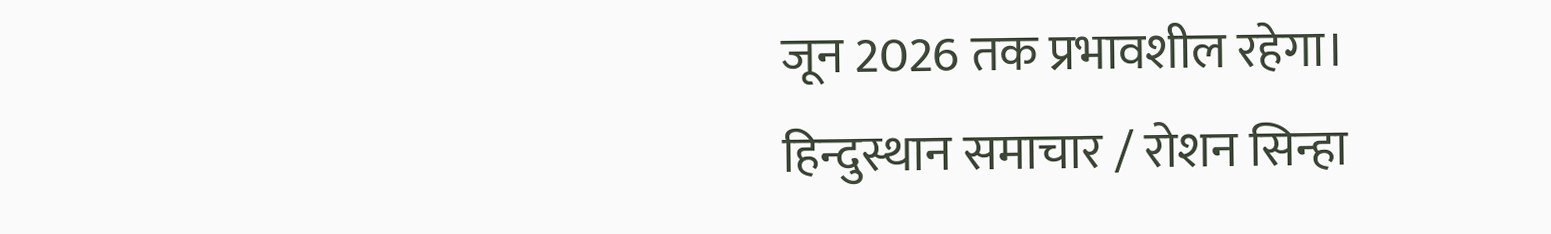जून 2026 तक प्रभावशील रहेगा।
हिन्दुस्थान समाचार / रोशन सिन्हा